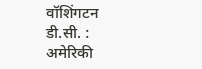वॉशिंगटन डी.सी. : अमेरिकी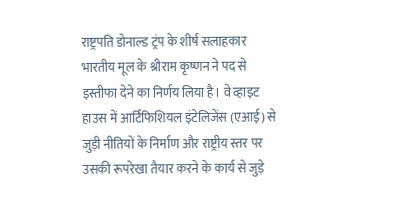राष्ट्रपति डोनाल्ड ट्रंप के शीर्ष सलाहकार भारतीय मूल के श्रीराम कृष्णन ने पद से इस्तीफा देने का निर्णय लिया है। वे व्हाइट हाउस में आर्टिफिशियल इंटेलिजेंस (एआई) से जुड़ी नीतियों के निर्माण और राष्ट्रीय स्तर पर उसकी रूपरेखा तैयार करने के कार्य से जुड़े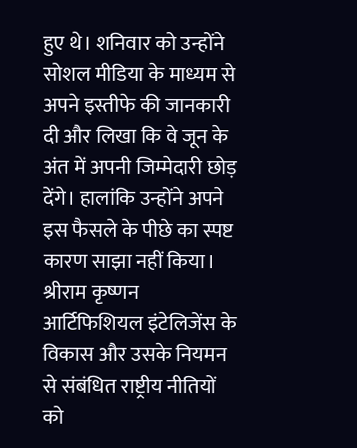हुए थे। शनिवार को उन्होंने सोशल मीडिया के माध्यम से अपने इस्तीफे की जानकारी दी और लिखा कि वे जून के अंत में अपनी जिम्मेदारी छोड़ देंगे। हालांकि उन्होंने अपने इस फैसले के पीछे का स्पष्ट कारण साझा नहीं किया।
श्रीराम कृष्णन आर्टिफिशियल इंटेलिजेंस के विकास और उसके नियमन से संबंधित राष्ट्रीय नीतियों को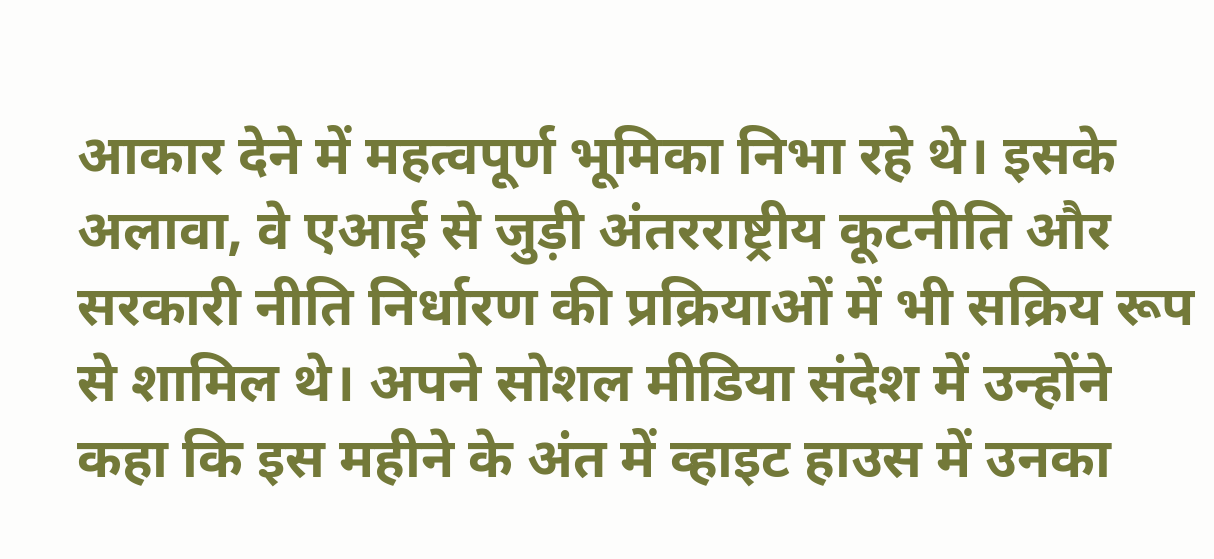आकार देने में महत्वपूर्ण भूमिका निभा रहे थे। इसके अलावा, वे एआई से जुड़ी अंतरराष्ट्रीय कूटनीति और सरकारी नीति निर्धारण की प्रक्रियाओं में भी सक्रिय रूप से शामिल थे। अपने सोशल मीडिया संदेश में उन्होंने कहा कि इस महीने के अंत में व्हाइट हाउस में उनका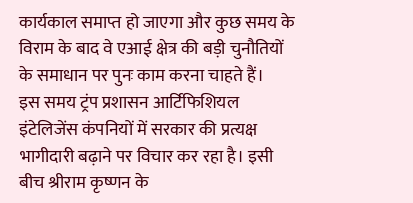कार्यकाल समाप्त हो जाएगा और कुछ समय के विराम के बाद वे एआई क्षेत्र की बड़ी चुनौतियों के समाधान पर पुनः काम करना चाहते हैं।
इस समय ट्रंप प्रशासन आर्टिफिशियल इंटेलिजेंस कंपनियों में सरकार की प्रत्यक्ष भागीदारी बढ़ाने पर विचार कर रहा है। इसी बीच श्रीराम कृष्णन के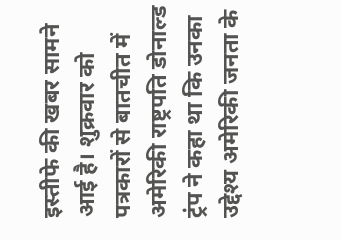इस्तीफे की खबर सामने आई है। शुक्रवार को पत्रकारों से बातचीत में अमेरिकी राष्ट्रपति डोनाल्ड ट्रंप ने कहा था कि उनका उद्देश्य अमेरिकी जनता के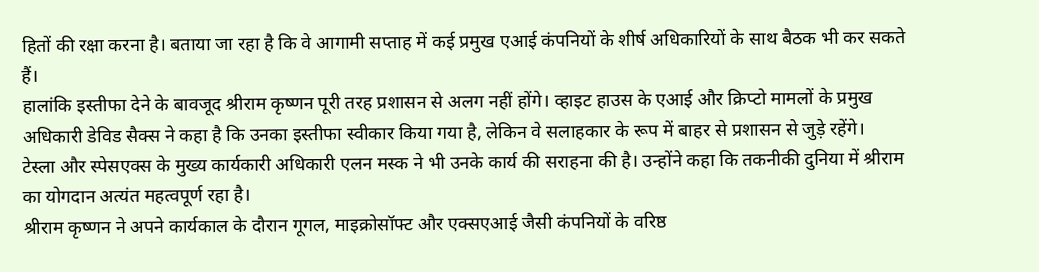हितों की रक्षा करना है। बताया जा रहा है कि वे आगामी सप्ताह में कई प्रमुख एआई कंपनियों के शीर्ष अधिकारियों के साथ बैठक भी कर सकते हैं।
हालांकि इस्तीफा देने के बावजूद श्रीराम कृष्णन पूरी तरह प्रशासन से अलग नहीं होंगे। व्हाइट हाउस के एआई और क्रिप्टो मामलों के प्रमुख अधिकारी डेविड सैक्स ने कहा है कि उनका इस्तीफा स्वीकार किया गया है, लेकिन वे सलाहकार के रूप में बाहर से प्रशासन से जुड़े रहेंगे।
टेस्ला और स्पेसएक्स के मुख्य कार्यकारी अधिकारी एलन मस्क ने भी उनके कार्य की सराहना की है। उन्होंने कहा कि तकनीकी दुनिया में श्रीराम का योगदान अत्यंत महत्वपूर्ण रहा है।
श्रीराम कृष्णन ने अपने कार्यकाल के दौरान गूगल, माइक्रोसॉफ्ट और एक्सएआई जैसी कंपनियों के वरिष्ठ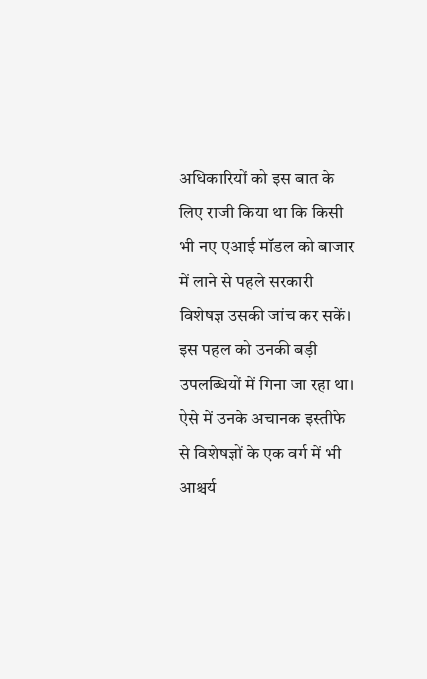अधिकारियों को इस बात के लिए राजी किया था कि किसी भी नए एआई मॉडल को बाजार में लाने से पहले सरकारी विशेषज्ञ उसकी जांच कर सकें। इस पहल को उनकी बड़ी उपलब्धियों में गिना जा रहा था। ऐसे में उनके अचानक इस्तीफे से विशेषज्ञों के एक वर्ग में भी आश्चर्य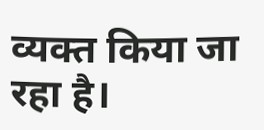व्यक्त किया जा रहा है।